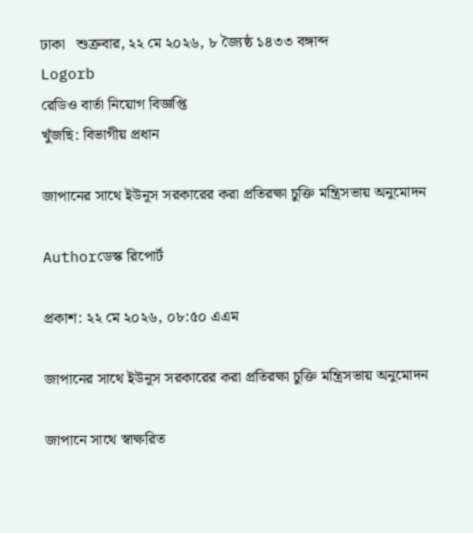ঢাকা   শুক্রবার, ২২ মে ২০২৬, ৮ জ্যৈষ্ঠ ১৪৩৩ বঙ্গাব্দ
Logorb
রেডিও বার্তা নিয়োগ বিজ্ঞপ্তি
খুঁজছি: বিভাগীয় প্রধান

জাপানের সাথে ইউনূস সরকারের করা প্রতিরক্ষা চুক্তি মন্ত্রিসভায় অনুমোদন

Authorডেস্ক রিপোর্ট

প্রকাশ: ২২ মে ২০২৬, ০৮:৫০ এএম

জাপানের সাথে ইউনূস সরকারের করা প্রতিরক্ষা চুক্তি মন্ত্রিসভায় অনুমোদন

জাপানে সাথে স্বাক্ষরিত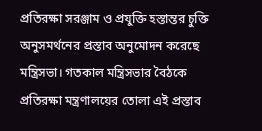প্রতিরক্ষা সরঞ্জাম ও প্রযুক্তি হস্তান্তর চুক্তি অনুসমর্থনের প্রস্তাব অনুমোদন করেছে মন্ত্রিসভা। গতকাল মন্ত্রিসভার বৈঠকে প্রতিরক্ষা মন্ত্রণালয়ের তোলা এই প্রস্তাব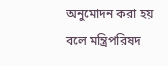অনুমোদন করা হয় বলে মন্ত্রিপরিষদ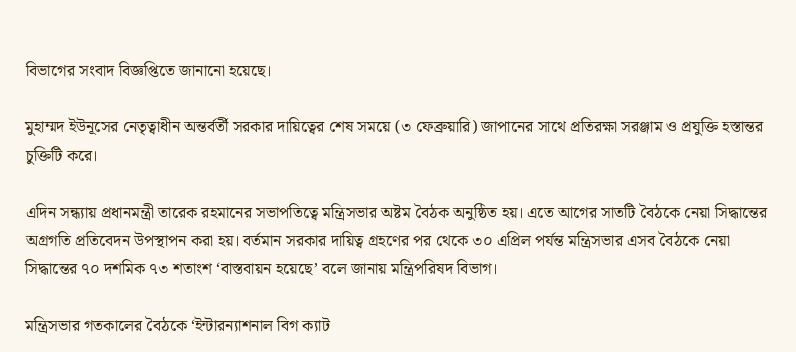বিভাগের সংবাদ বিজ্ঞপ্তিতে জানানো হয়েছে।

মুহাম্মদ ইউনূসের নেতৃত্বাধীন অন্তর্বর্তী সরকার দায়িত্বের শেষ সময়ে (৩ ফেব্রুয়ারি) জাপানের সাথে প্রতিরক্ষা সরঞ্জাম ও প্রযুক্তি হস্তান্তর চুক্তিটি করে।

এদিন সন্ধ্যায় প্রধানমন্ত্রী তারেক রহমানের সভাপতিত্বে মন্ত্রিসভার অষ্টম বৈঠক অনুষ্ঠিত হয়। এতে আগের সাতটি বৈঠকে নেয়া সিদ্ধান্তের অগ্রগতি প্রতিবেদন উপস্থাপন করা হয়। বর্তমান সরকার দায়িত্ব গ্রহণের পর থেকে ৩০ এপ্রিল পর্যন্ত মন্ত্রিসভার এসব বৈঠকে নেয়া সিদ্ধান্তের ৭০ দশমিক ৭৩ শতাংশ ‘বাস্তবায়ন হয়েছে’ বলে জানায় মন্ত্রিপরিষদ বিভাগ।

মন্ত্রিসভার গতকালের বৈঠকে ‘ইন্টারন্যাশনাল বিগ ক্যাট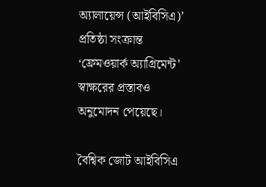অ্যালায়েন্স (আইবিসিএ)’ প্রতিষ্ঠা সংক্রান্ত ‘ফ্রেমওয়ার্ক অ্যাগ্রিমেন্ট’ স্বাক্ষরের প্রস্তাবও অনুমোদন পেয়েছে।

বৈশ্বিক জোট আইবিসিএ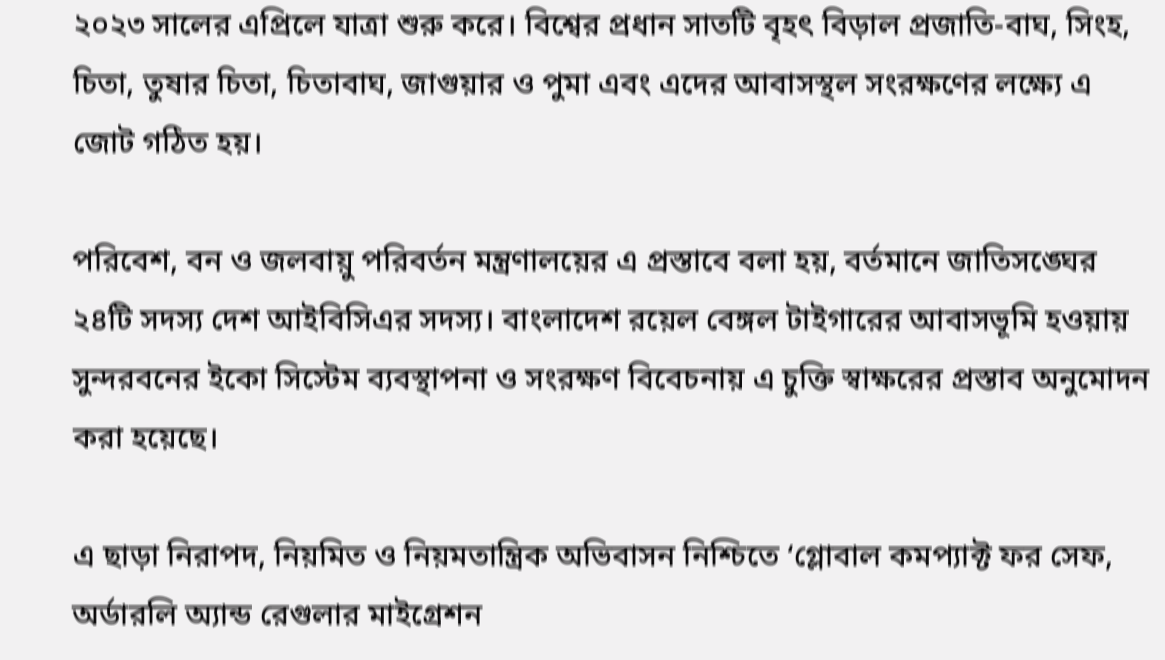২০২৩ সালের এপ্রিলে যাত্রা শুরু করে। বিশ্বের প্রধান সাতটি বৃহৎ বিড়াল প্রজাতি-বাঘ, সিংহ, চিতা, তুষার চিতা, চিতাবাঘ, জাগুয়ার ও পুমা এবং এদের আবাসস্থল সংরক্ষণের লক্ষ্যে এ জোট গঠিত হয়।

পরিবেশ, বন ও জলবায়ু পরিবর্তন মন্ত্রণালয়ের এ প্রস্তাবে বলা হয়, বর্তমানে জাতিসঙ্ঘের ২৪টি সদস্য দেশ আইবিসিএর সদস্য। বাংলাদেশ রয়েল বেঙ্গল টাইগারের আবাসভূমি হওয়ায় সুন্দরবনের ইকো সিস্টেম ব্যবস্থাপনা ও সংরক্ষণ বিবেচনায় এ চুক্তি স্বাক্ষরের প্রস্তাব অনুমোদন করা হয়েছে।

এ ছাড়া নিরাপদ, নিয়মিত ও নিয়মতান্ত্রিক অভিবাসন নিশ্চিতে ‘গ্লোবাল কমপ্যাক্ট ফর সেফ, অর্ডারলি অ্যান্ড রেগুলার মাইগ্রেশন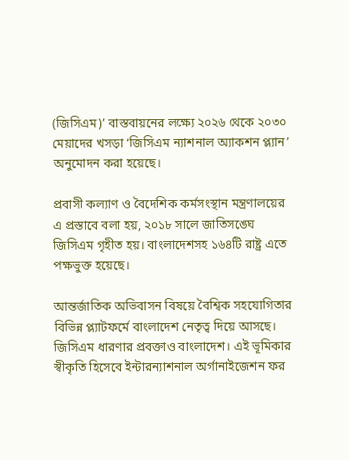(জিসিএম)’ বাস্তবায়নের লক্ষ্যে ২০২৬ থেকে ২০৩০ মেয়াদের খসড়া ‘জিসিএম ন্যাশনাল অ্যাকশন প্ল্যান’ অনুমোদন করা হয়েছে।

প্রবাসী কল্যাণ ও বৈদেশিক কর্মসংস্থান মন্ত্রণালয়ের এ প্রস্তাবে বলা হয়, ২০১৮ সালে জাতিসঙ্ঘে জিসিএম গৃহীত হয়। বাংলাদেশসহ ১৬৪টি রাষ্ট্র এতে পক্ষভুক্ত হয়েছে।

আন্তর্জাতিক অভিবাসন বিষয়ে বৈশ্বিক সহযোগিতার বিভিন্ন প্ল্যাটফর্মে বাংলাদেশ নেতৃত্ব দিয়ে আসছে। জিসিএম ধারণার প্রবক্তাও বাংলাদেশ। এই ভূমিকার স্বীকৃতি হিসেবে ইন্টারন্যাশনাল অর্গানাইজেশন ফর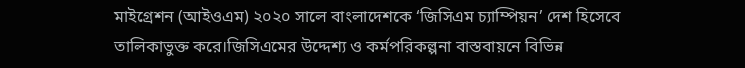মাইগ্রেশন (আইওএম) ২০২০ সালে বাংলাদেশকে ‘জিসিএম চ্যাম্পিয়ন’ দেশ হিসেবে তালিকাভুক্ত করে।জিসিএমের উদ্দেশ্য ও কর্মপরিকল্পনা বাস্তবায়নে বিভিন্ন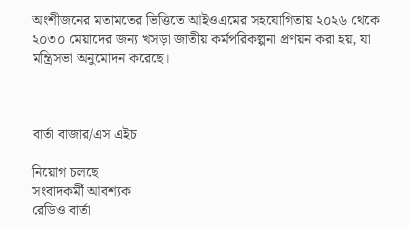অংশীজনের মতামতের ভিত্তিতে আইওএমের সহযোগিতায় ২০২৬ থেকে ২০৩০ মেয়াদের জন্য খসড়া জাতীয় কর্মপরিকল্পনা প্রণয়ন করা হয়, যা মন্ত্রিসভা অনুমোদন করেছে।



বার্তা বাজার/এস এইচ

নিয়োগ চলছে
সংবাদকর্মী আবশ্যক
রেডিও বার্তা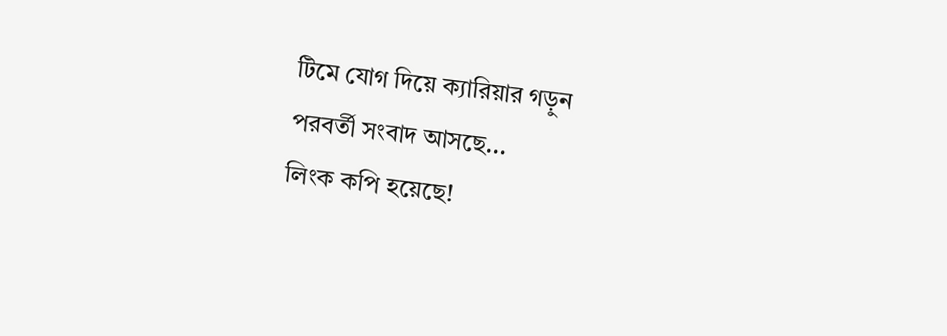টিমে যোগ দিয়ে ক্যারিয়ার গড়ুন
পরবর্তী সংবাদ আসছে...
লিংক কপি হয়েছে!